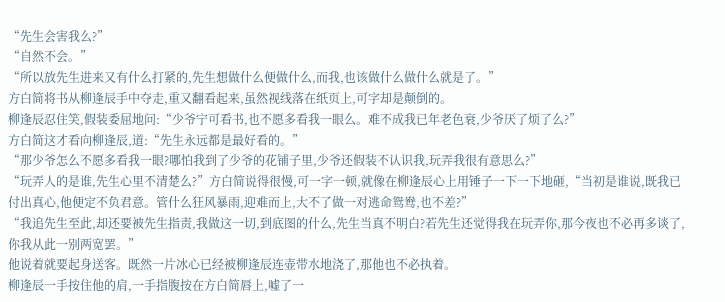“先生会害我么?”
“自然不会。”
“所以放先生进来又有什么打紧的,先生想做什么便做什么,而我,也该做什么做什么就是了。”
方白简将书从柳逢辰手中夺走,重又翻看起来,虽然视线落在纸页上,可字却是颠倒的。
柳逢辰忍住笑,假装委屈地问:“少爷宁可看书,也不愿多看我一眼么。难不成我已年老色衰,少爷厌了烦了么?”
方白简这才看向柳逢辰,道:“先生永远都是最好看的。”
“那少爷怎么不愿多看我一眼?哪怕我到了少爷的花铺子里,少爷还假装不认识我,玩弄我很有意思么?”
“玩弄人的是谁,先生心里不清楚么?”方白简说得很慢,可一字一顿,就像在柳逢辰心上用锤子一下一下地砸,“当初是谁说,既我已付出真心,他便定不负君意。管什么狂风暴雨,迎难而上,大不了做一对逃命鸳鸯,也不差?”
“我追先生至此,却还要被先生指责,我做这一切,到底图的什么,先生当真不明白?若先生还觉得我在玩弄你,那今夜也不必再多谈了,你我从此一别两宽罢。”
他说着就要起身送客。既然一片冰心已经被柳逢辰连壶带水地浇了,那他也不必执着。
柳逢辰一手按住他的肩,一手指腹按在方白简唇上,嘘了一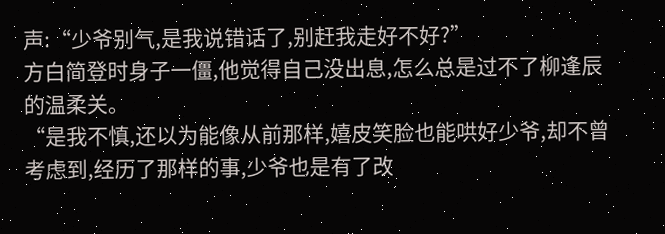声:“少爷别气,是我说错话了,别赶我走好不好?”
方白简登时身子一僵,他觉得自己没出息,怎么总是过不了柳逢辰的温柔关。
“是我不慎,还以为能像从前那样,嬉皮笑脸也能哄好少爷,却不曾考虑到,经历了那样的事,少爷也是有了改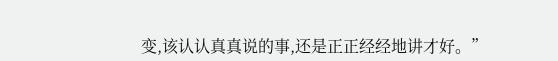变,该认认真真说的事,还是正正经经地讲才好。”